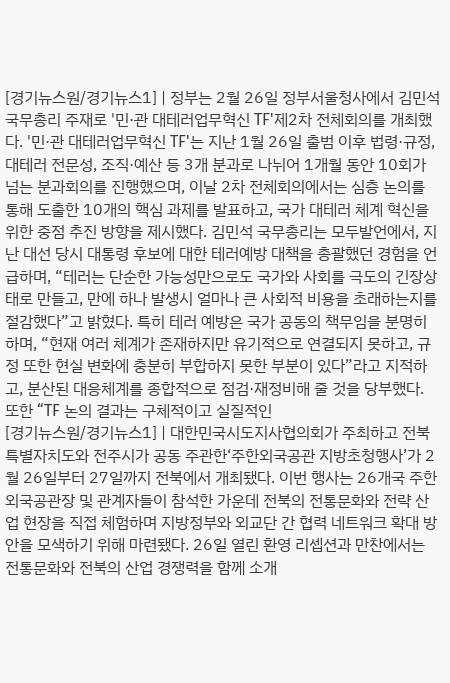[경기뉴스원/경기뉴스1] | 정부는 2월 26일 정부서울청사에서 김민석 국무총리 주재로 '민·관 대테러업무혁신 TF'제2차 전체회의를 개최했다. '민·관 대테러업무혁신 TF'는 지난 1월 26일 출범 이후 법령·규정, 대테러 전문성, 조직·예산 등 3개 분과로 나뉘어 1개월 동안 10회가 넘는 분과회의를 진행했으며, 이날 2차 전체회의에서는 심층 논의를 통해 도출한 10개의 핵심 과제를 발표하고, 국가 대테러 체계 혁신을 위한 중점 추진 방향을 제시했다. 김민석 국무총리는 모두발언에서, 지난 대선 당시 대통령 후보에 대한 테러예방 대책을 총괄했던 경험을 언급하며, “테러는 단순한 가능성만으로도 국가와 사회를 극도의 긴장상태로 만들고, 만에 하나 발생시 얼마나 큰 사회적 비용을 초래하는지를 절감했다”고 밝혔다. 특히 테러 예방은 국가 공동의 책무임을 분명히 하며, “현재 여러 체계가 존재하지만 유기적으로 연결되지 못하고, 규정 또한 현실 변화에 충분히 부합하지 못한 부분이 있다”라고 지적하고, 분산된 대응체계를 종합적으로 점검·재정비해 줄 것을 당부했다. 또한 “TF 논의 결과는 구체적이고 실질적인
[경기뉴스원/경기뉴스1] | 대한민국시도지사협의회가 주최하고 전북특별자치도와 전주시가 공동 주관한‘주한외국공관 지방초청행사’가 2월 26일부터 27일까지 전북에서 개최됐다. 이번 행사는 26개국 주한 외국공관장 및 관계자들이 참석한 가운데 전북의 전통문화와 전략 산업 현장을 직접 체험하며 지방정부와 외교단 간 협력 네트워크 확대 방안을 모색하기 위해 마련됐다. 26일 열린 환영 리셉션과 만찬에서는 전통문화와 전북의 산업 경쟁력을 함께 소개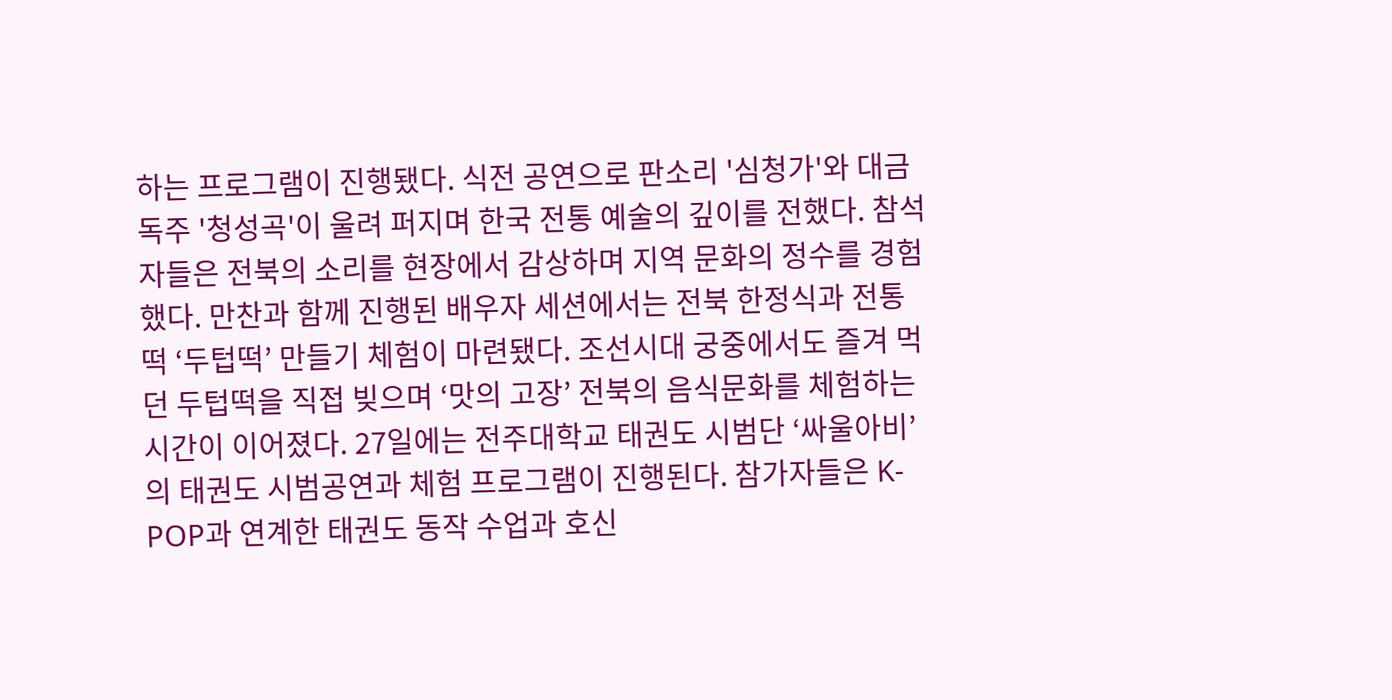하는 프로그램이 진행됐다. 식전 공연으로 판소리 '심청가'와 대금 독주 '청성곡'이 울려 퍼지며 한국 전통 예술의 깊이를 전했다. 참석자들은 전북의 소리를 현장에서 감상하며 지역 문화의 정수를 경험했다. 만찬과 함께 진행된 배우자 세션에서는 전북 한정식과 전통 떡 ‘두텁떡’ 만들기 체험이 마련됐다. 조선시대 궁중에서도 즐겨 먹던 두텁떡을 직접 빚으며 ‘맛의 고장’ 전북의 음식문화를 체험하는 시간이 이어졌다. 27일에는 전주대학교 태권도 시범단 ‘싸울아비’의 태권도 시범공연과 체험 프로그램이 진행된다. 참가자들은 K-POP과 연계한 태권도 동작 수업과 호신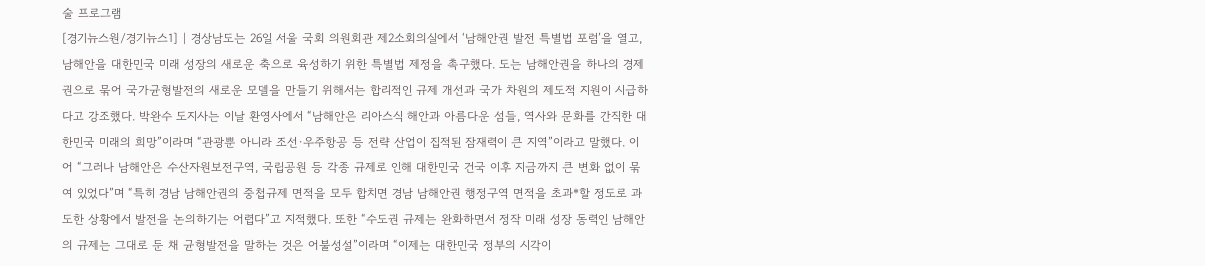술 프로그램
[경기뉴스원/경기뉴스1] | 경상남도는 26일 서울 국회 의원회관 제2소회의실에서 ‘남해안권 발전 특별법 포럼’을 열고, 남해안을 대한민국 미래 성장의 새로운 축으로 육성하기 위한 특별법 제정을 촉구했다. 도는 남해안권을 하나의 경제권으로 묶어 국가균형발전의 새로운 모델을 만들기 위해서는 합리적인 규제 개선과 국가 차원의 제도적 지원이 시급하다고 강조했다. 박완수 도지사는 이날 환영사에서 “남해안은 리아스식 해안과 아름다운 섬들, 역사와 문화를 간직한 대한민국 미래의 희망”이라며 “관광뿐 아니라 조선·우주항공 등 전략 산업이 집적된 잠재력이 큰 지역”이라고 말했다. 이어 “그러나 남해안은 수산자원보전구역, 국립공원 등 각종 규제로 인해 대한민국 건국 이후 지금까지 큰 변화 없이 묶여 있었다”며 “특히 경남 남해안권의 중첩규제 면적을 모두 합치면 경남 남해안권 행정구역 면적을 초과*할 정도로 과도한 상황에서 발전을 논의하기는 어렵다”고 지적했다. 또한 “수도권 규제는 완화하면서 정작 미래 성장 동력인 남해안의 규제는 그대로 둔 채 균형발전을 말하는 것은 어불성설”이라며 “이제는 대한민국 정부의 시각이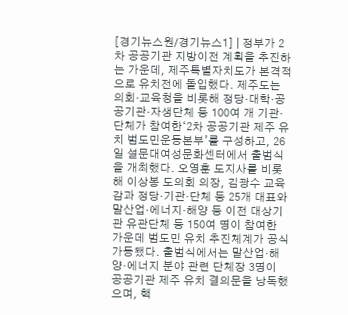[경기뉴스원/경기뉴스1] | 정부가 2차 공공기관 지방이전 계획을 추진하는 가운데, 제주특별자치도가 본격적으로 유치전에 돌입했다. 제주도는 의회·교육청을 비롯해 정당·대학·공공기관·자생단체 등 100여 개 기관·단체가 참여한‘2차 공공기관 제주 유치 범도민운동본부’를 구성하고, 26일 설문대여성문화센터에서 출범식을 개최했다. 오영훈 도지사를 비롯해 이상봉 도의회 의장, 김광수 교육감과 정당‧기관‧단체 등 25개 대표와 말산업·에너지·해양 등 이전 대상기관 유관단체 등 150여 명이 참여한 가운데 범도민 유치 추진체계가 공식 가동됐다. 출범식에서는 말산업·해양·에너지 분야 관련 단체장 3명이 공공기관 제주 유치 결의문을 낭독했으며, 핵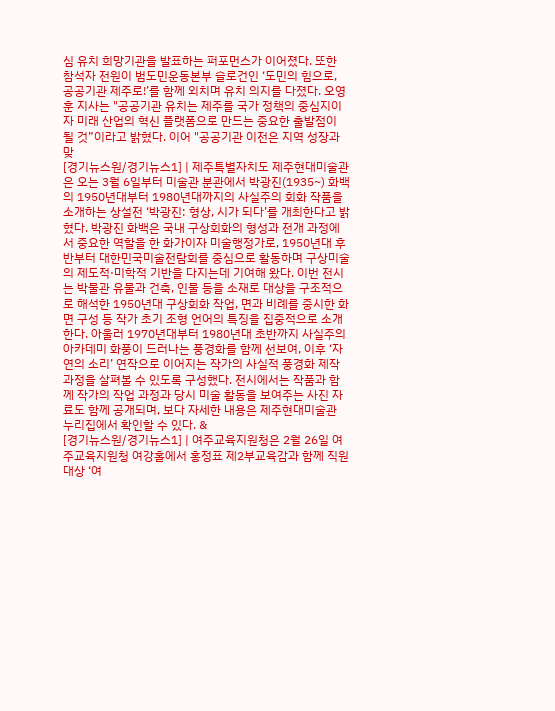심 유치 희망기관을 발표하는 퍼포먼스가 이어졌다. 또한 참석자 전원이 범도민운동본부 슬로건인 ‘도민의 힘으로, 공공기관 제주로!’를 함께 외치며 유치 의지를 다졌다. 오영훈 지사는 "공공기관 유치는 제주를 국가 정책의 중심지이자 미래 산업의 혁신 플랫폼으로 만드는 중요한 출발점이 될 것”이라고 밝혔다. 이어 "공공기관 이전은 지역 성장과 맞
[경기뉴스원/경기뉴스1] | 제주특별자치도 제주현대미술관은 오는 3월 6일부터 미술관 분관에서 박광진(1935~) 화백의 1950년대부터 1980년대까지의 사실주의 회화 작품을 소개하는 상설전 ‘박광진: 형상, 시가 되다’를 개최한다고 밝혔다. 박광진 화백은 국내 구상회화의 형성과 전개 과정에서 중요한 역할을 한 화가이자 미술행정가로, 1950년대 후반부터 대한민국미술전람회를 중심으로 활동하며 구상미술의 제도적·미학적 기반을 다지는데 기여해 왔다. 이번 전시는 박물관 유물과 건축, 인물 등을 소재로 대상을 구조적으로 해석한 1950년대 구상회화 작업, 면과 비례를 중시한 화면 구성 등 작가 초기 조형 언어의 특징을 집중적으로 소개한다. 아울러 1970년대부터 1980년대 초반까지 사실주의 아카데미 화풍이 드러나는 풍경화를 함께 선보여, 이후 ‘자연의 소리’ 연작으로 이어지는 작가의 사실적 풍경화 제작 과정을 살펴볼 수 있도록 구성했다. 전시에서는 작품과 함께 작가의 작업 과정과 당시 미술 활동을 보여주는 사진 자료도 함께 공개되며, 보다 자세한 내용은 제주현대미술관 누리집에서 확인할 수 있다. &
[경기뉴스원/경기뉴스1] | 여주교육지원청은 2월 26일 여주교육지원청 여강홀에서 홍정표 제2부교육감과 함께 직원 대상 ‘여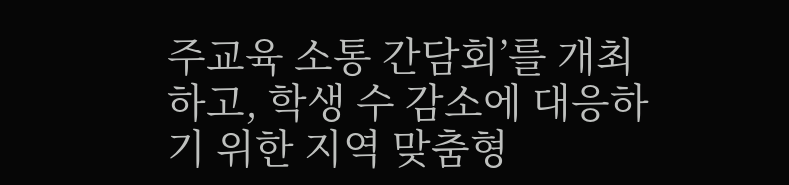주교육 소통 간담회’를 개최하고, 학생 수 감소에 대응하기 위한 지역 맞춤형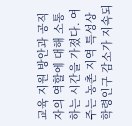교육 지원 방안과 공직자의 역할에 대해 소통하는 시간을 가졌다. 여주는 농촌 지역 특성상 학령인구 감소가 지속되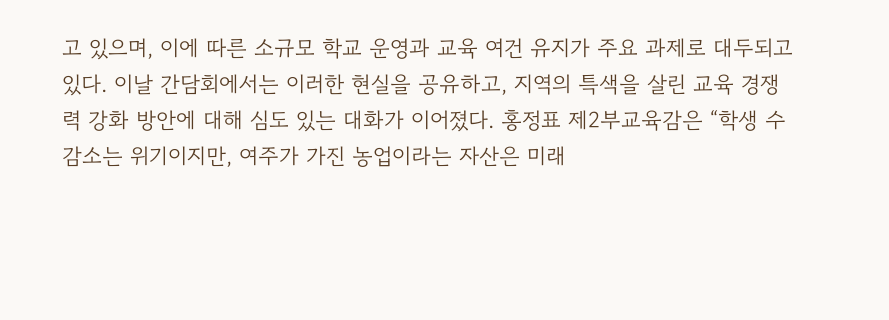고 있으며, 이에 따른 소규모 학교 운영과 교육 여건 유지가 주요 과제로 대두되고 있다. 이날 간담회에서는 이러한 현실을 공유하고, 지역의 특색을 살린 교육 경쟁력 강화 방안에 대해 심도 있는 대화가 이어졌다. 홍정표 제2부교육감은 “학생 수 감소는 위기이지만, 여주가 가진 농업이라는 자산은 미래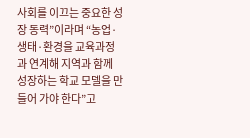사회를 이끄는 중요한 성장 동력”이라며 “농업·생태·환경을 교육과정과 연계해 지역과 함께 성장하는 학교 모델을 만들어 가야 한다”고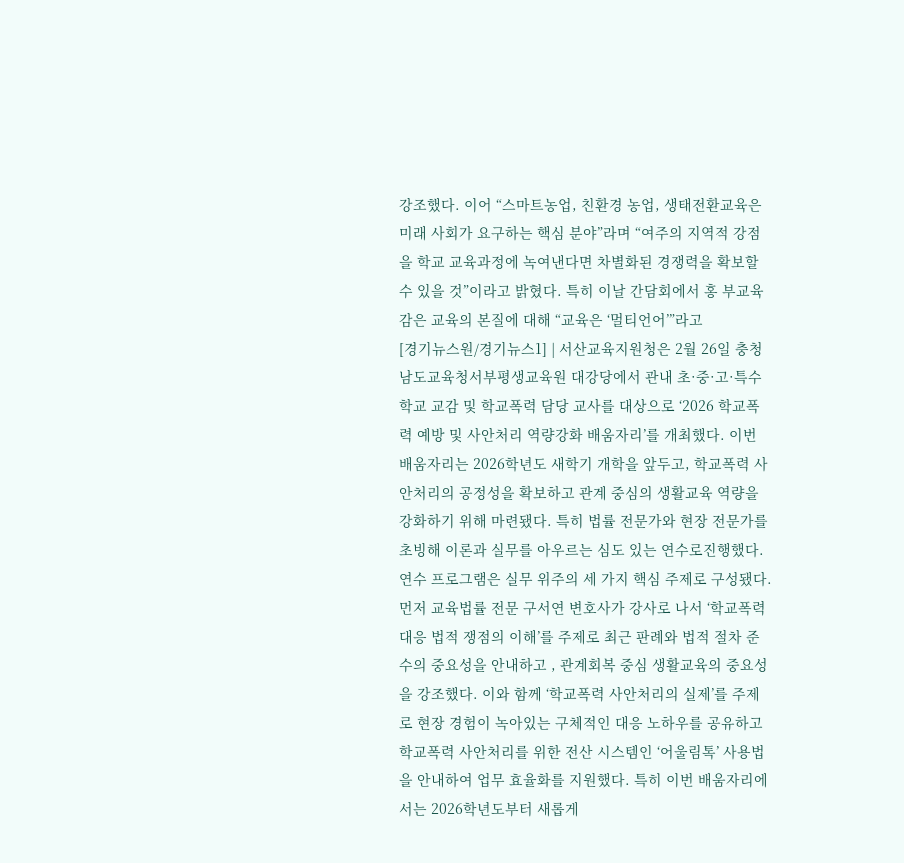강조했다. 이어 “스마트농업, 친환경 농업, 생태전환교육은 미래 사회가 요구하는 핵심 분야”라며 “여주의 지역적 강점을 학교 교육과정에 녹여낸다면 차별화된 경쟁력을 확보할 수 있을 것”이라고 밝혔다. 특히 이날 간담회에서 홍 부교육감은 교육의 본질에 대해 “교육은 ‘멀티언어’”라고
[경기뉴스원/경기뉴스1] | 서산교육지원청은 2월 26일 충청남도교육청서부평생교육원 대강당에서 관내 초·중·고·특수학교 교감 및 학교폭력 담당 교사를 대상으로 ‘2026 학교폭력 예방 및 사안처리 역량강화 배움자리’를 개최했다. 이번 배움자리는 2026학년도 새학기 개학을 앞두고, 학교폭력 사안처리의 공정성을 확보하고 관계 중심의 생활교육 역량을 강화하기 위해 마련됐다. 특히 법률 전문가와 현장 전문가를 초빙해 이론과 실무를 아우르는 심도 있는 연수로진행했다. 연수 프로그램은 실무 위주의 세 가지 핵심 주제로 구성됐다. 먼저 교육법률 전문 구서연 변호사가 강사로 나서 ‘학교폭력 대응 법적 쟁점의 이해’를 주제로 최근 판례와 법적 절차 준수의 중요성을 안내하고 , 관계회복 중심 생활교육의 중요성을 강조했다. 이와 함께 ‘학교폭력 사안처리의 실제’를 주제로 현장 경험이 녹아있는 구체적인 대응 노하우를 공유하고 학교폭력 사안처리를 위한 전산 시스템인 ‘어울림톡’ 사용법을 안내하여 업무 효율화를 지원했다. 특히 이번 배움자리에서는 2026학년도부터 새롭게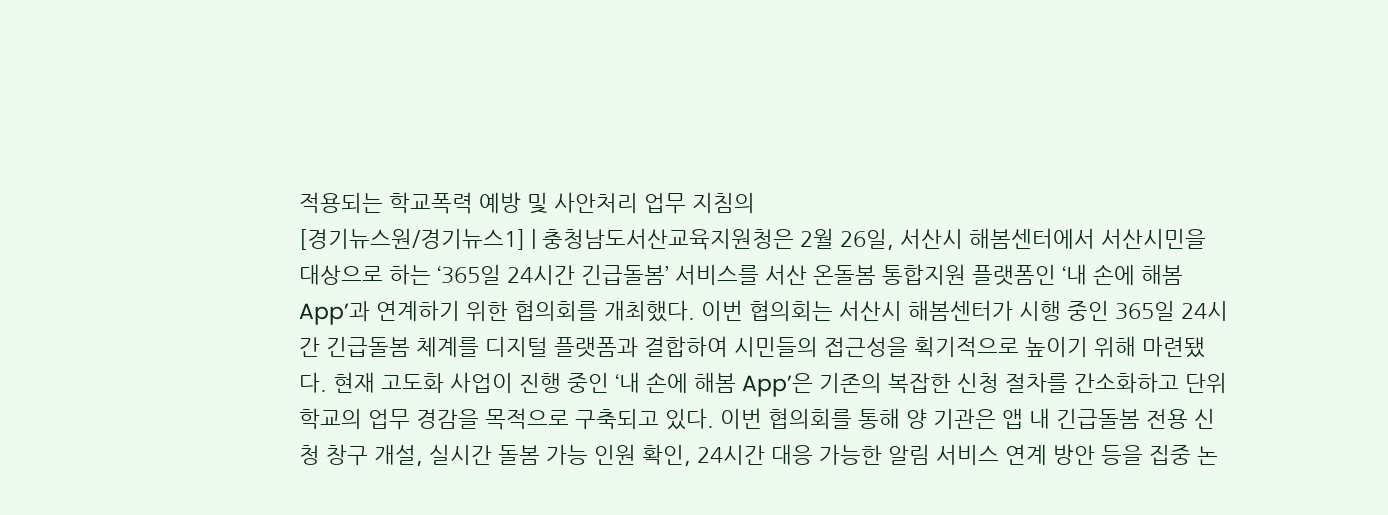적용되는 학교폭력 예방 및 사안처리 업무 지침의
[경기뉴스원/경기뉴스1] | 충청남도서산교육지원청은 2월 26일, 서산시 해봄센터에서 서산시민을 대상으로 하는 ‘365일 24시간 긴급돌봄’ 서비스를 서산 온돌봄 통합지원 플랫폼인 ‘내 손에 해봄 App’과 연계하기 위한 협의회를 개최했다. 이번 협의회는 서산시 해봄센터가 시행 중인 365일 24시간 긴급돌봄 체계를 디지털 플랫폼과 결합하여 시민들의 접근성을 획기적으로 높이기 위해 마련됐다. 현재 고도화 사업이 진행 중인 ‘내 손에 해봄 App’은 기존의 복잡한 신청 절차를 간소화하고 단위 학교의 업무 경감을 목적으로 구축되고 있다. 이번 협의회를 통해 양 기관은 앱 내 긴급돌봄 전용 신청 창구 개설, 실시간 돌봄 가능 인원 확인, 24시간 대응 가능한 알림 서비스 연계 방안 등을 집중 논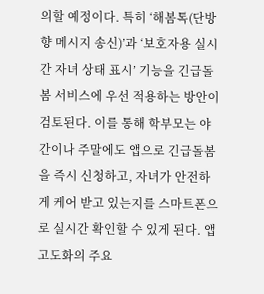의할 예정이다. 특히 ‘해봄톡(단방향 메시지 송신)’과 ‘보호자용 실시간 자녀 상태 표시’ 기능을 긴급돌봄 서비스에 우선 적용하는 방안이 검토된다. 이를 통해 학부모는 야간이나 주말에도 앱으로 긴급돌봄을 즉시 신청하고, 자녀가 안전하게 케어 받고 있는지를 스마트폰으로 실시간 확인할 수 있게 된다. 앱 고도화의 주요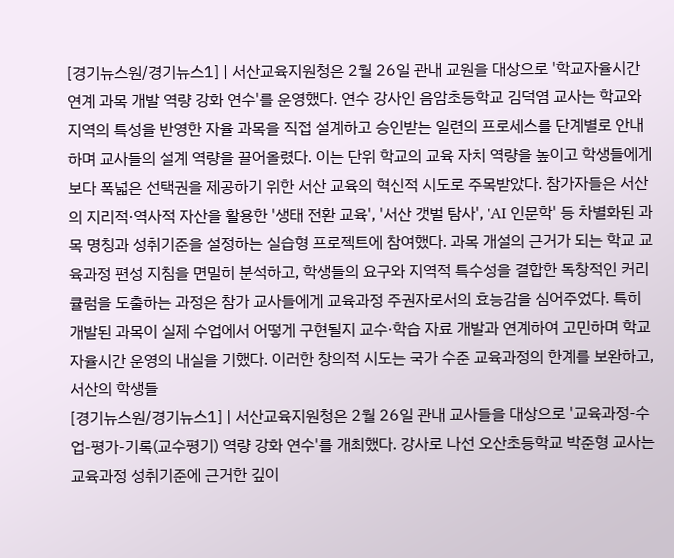[경기뉴스원/경기뉴스1] | 서산교육지원청은 2월 26일 관내 교원을 대상으로 '학교자율시간 연계 과목 개발 역량 강화 연수'를 운영했다. 연수 강사인 음암초등학교 김덕염 교사는 학교와 지역의 특성을 반영한 자율 과목을 직접 설계하고 승인받는 일련의 프로세스를 단계별로 안내하며 교사들의 설계 역량을 끌어올렸다. 이는 단위 학교의 교육 자치 역량을 높이고 학생들에게 보다 폭넓은 선택권을 제공하기 위한 서산 교육의 혁신적 시도로 주목받았다. 참가자들은 서산의 지리적·역사적 자산을 활용한 '생태 전환 교육', '서산 갯벌 탐사', 'AI 인문학' 등 차별화된 과목 명칭과 성취기준을 설정하는 실습형 프로젝트에 참여했다. 과목 개설의 근거가 되는 학교 교육과정 편성 지침을 면밀히 분석하고, 학생들의 요구와 지역적 특수성을 결합한 독창적인 커리큘럼을 도출하는 과정은 참가 교사들에게 교육과정 주권자로서의 효능감을 심어주었다. 특히 개발된 과목이 실제 수업에서 어떻게 구현될지 교수·학습 자료 개발과 연계하여 고민하며 학교자율시간 운영의 내실을 기했다. 이러한 창의적 시도는 국가 수준 교육과정의 한계를 보완하고, 서산의 학생들
[경기뉴스원/경기뉴스1] | 서산교육지원청은 2월 26일 관내 교사들을 대상으로 '교육과정-수업-평가-기록(교수평기) 역량 강화 연수'를 개최했다. 강사로 나선 오산초등학교 박준형 교사는 교육과정 성취기준에 근거한 깊이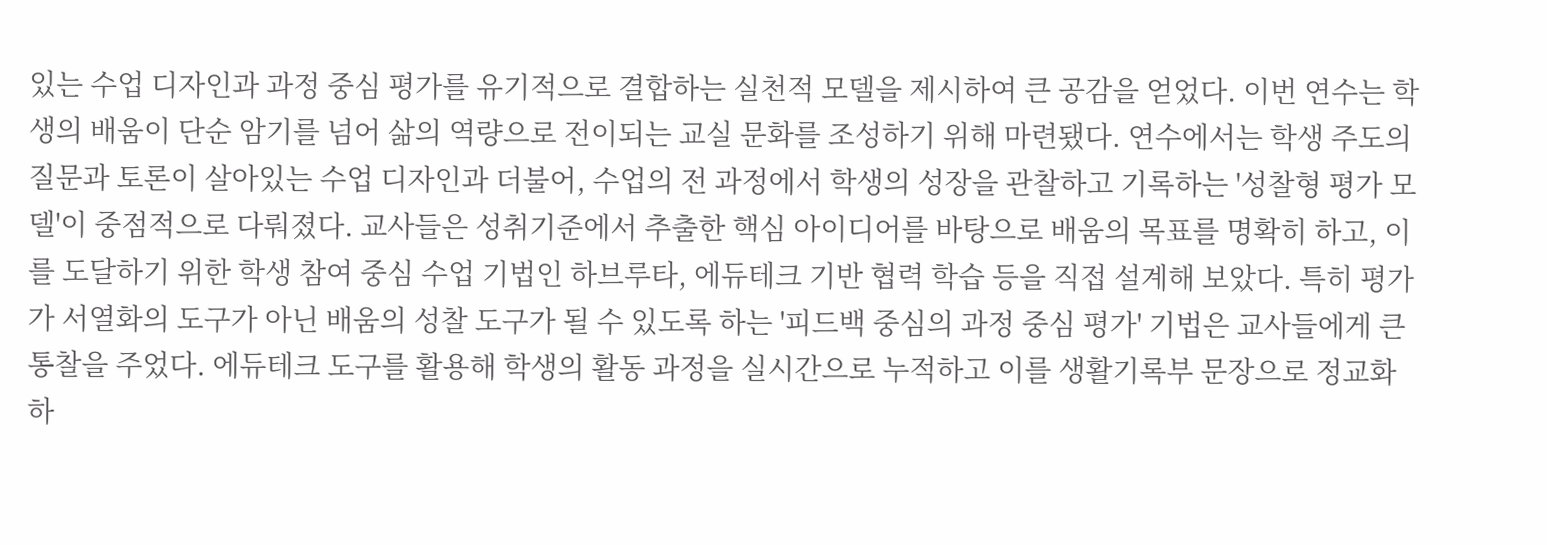있는 수업 디자인과 과정 중심 평가를 유기적으로 결합하는 실천적 모델을 제시하여 큰 공감을 얻었다. 이번 연수는 학생의 배움이 단순 암기를 넘어 삶의 역량으로 전이되는 교실 문화를 조성하기 위해 마련됐다. 연수에서는 학생 주도의 질문과 토론이 살아있는 수업 디자인과 더불어, 수업의 전 과정에서 학생의 성장을 관찰하고 기록하는 '성찰형 평가 모델'이 중점적으로 다뤄졌다. 교사들은 성취기준에서 추출한 핵심 아이디어를 바탕으로 배움의 목표를 명확히 하고, 이를 도달하기 위한 학생 참여 중심 수업 기법인 하브루타, 에듀테크 기반 협력 학습 등을 직접 설계해 보았다. 특히 평가가 서열화의 도구가 아닌 배움의 성찰 도구가 될 수 있도록 하는 '피드백 중심의 과정 중심 평가' 기법은 교사들에게 큰 통찰을 주었다. 에듀테크 도구를 활용해 학생의 활동 과정을 실시간으로 누적하고 이를 생활기록부 문장으로 정교화하